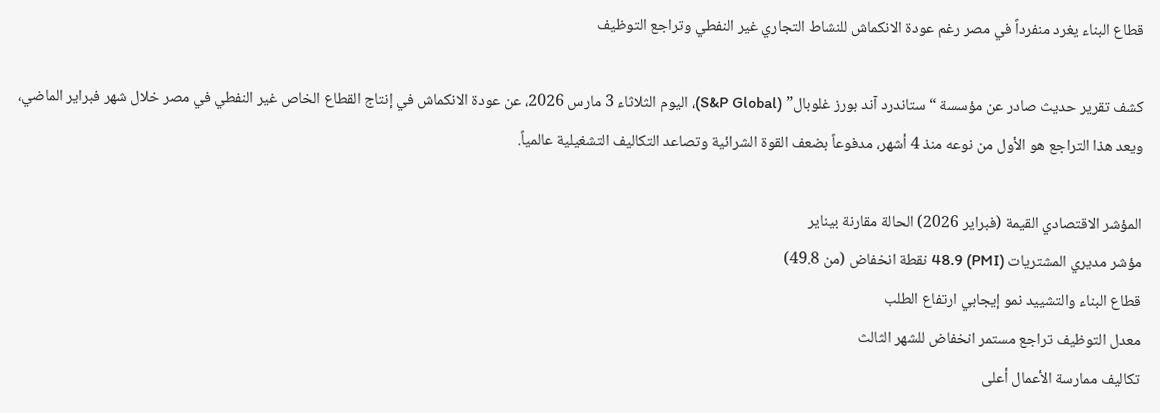قطاع البناء يغرد منفرداً في مصر رغم عودة الانكماش للنشاط التجاري غير النفطي وتراجع التوظيف

كشف تقرير حديث صادر عن مؤسسة “ستاندرد آند بورز غلوبال” (S&P Global)، اليوم الثلاثاء 3 مارس 2026، عن عودة الانكماش في إنتاج القطاع الخاص غير النفطي في مصر خلال شهر فبراير الماضي، ويعد هذا التراجع هو الأول من نوعه منذ 4 أشهر، مدفوعاً بضعف القوة الشرائية وتصاعد التكاليف التشغيلية عالمياً.

المؤشر الاقتصادي القيمة (فبراير 2026) الحالة مقارنة بيناير
مؤشر مديري المشتريات (PMI) 48.9 نقطة انخفاض (من 49.8)
قطاع البناء والتشييد نمو إيجابي ارتفاع الطلب
معدل التوظيف تراجع مستمر انخفاض للشهر الثالث
تكاليف ممارسة الأعمال أعلى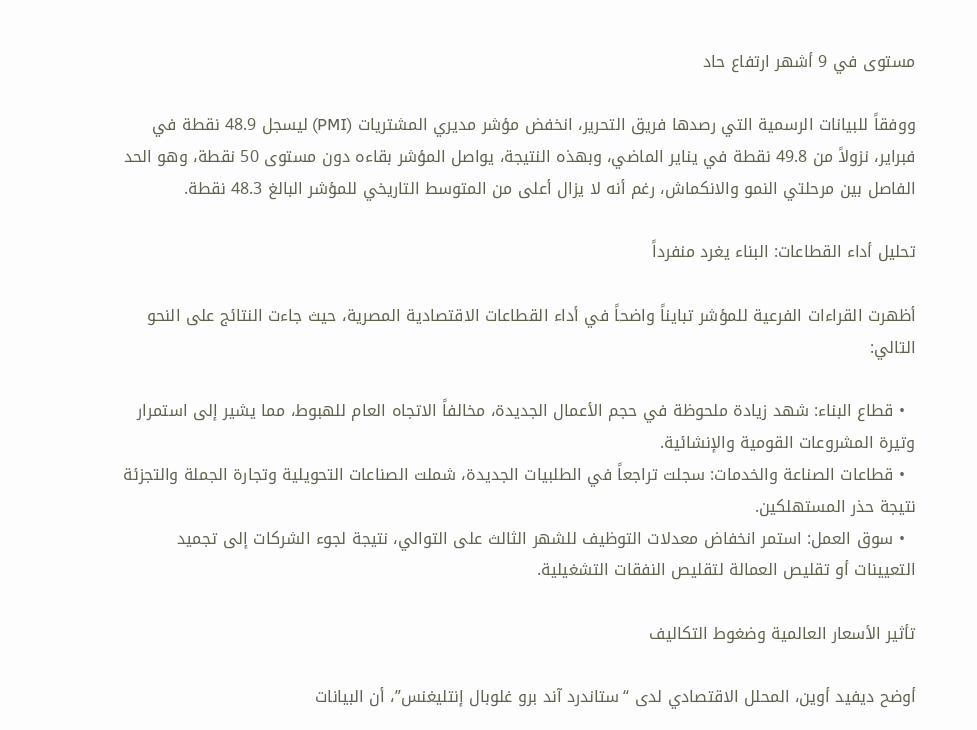مستوى في 9 أشهر ارتفاع حاد

ووفقاً للبيانات الرسمية التي رصدها فريق التحرير، انخفض مؤشر مديري المشتريات (PMI) ليسجل 48.9 نقطة في فبراير، نزولاً من 49.8 نقطة في يناير الماضي، وبهذه النتيجة، يواصل المؤشر بقاءه دون مستوى 50 نقطة، وهو الحد الفاصل بين مرحلتي النمو والانكماش، رغم أنه لا يزال أعلى من المتوسط التاريخي للمؤشر البالغ 48.3 نقطة.

تحليل أداء القطاعات: البناء يغرد منفرداً

أظهرت القراءات الفرعية للمؤشر تبايناً واضحاً في أداء القطاعات الاقتصادية المصرية، حيث جاءت النتائج على النحو التالي:

  • قطاع البناء: شهد زيادة ملحوظة في حجم الأعمال الجديدة، مخالفاً الاتجاه العام للهبوط، مما يشير إلى استمرار وتيرة المشروعات القومية والإنشائية.
  • قطاعات الصناعة والخدمات: سجلت تراجعاً في الطلبيات الجديدة، شملت الصناعات التحويلية وتجارة الجملة والتجزئة نتيجة حذر المستهلكين.
  • سوق العمل: استمر انخفاض معدلات التوظيف للشهر الثالث على التوالي، نتيجة لجوء الشركات إلى تجميد التعيينات أو تقليص العمالة لتقليص النفقات التشغيلية.

تأثير الأسعار العالمية وضغوط التكاليف

أوضح ديفيد أوين، المحلل الاقتصادي لدى “ستاندرد آند برو غلوبال إنتليغنس”، أن البيانات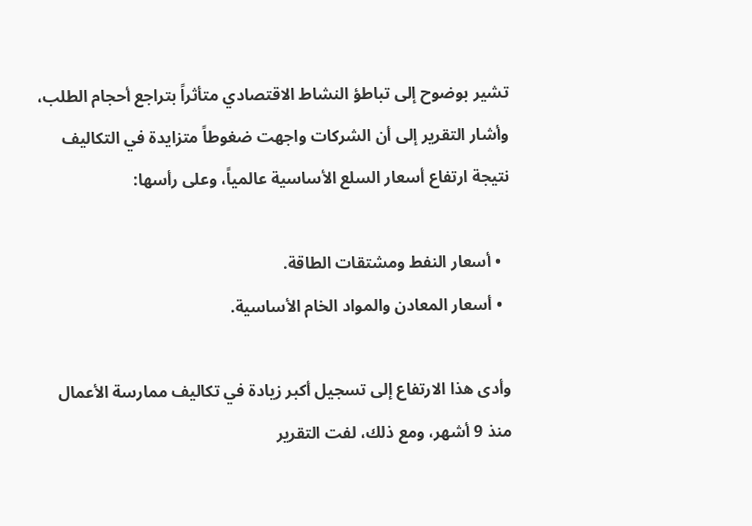تشير بوضوح إلى تباطؤ النشاط الاقتصادي متأثراً بتراجع أحجام الطلب، وأشار التقرير إلى أن الشركات واجهت ضغوطاً متزايدة في التكاليف نتيجة ارتفاع أسعار السلع الأساسية عالمياً، وعلى رأسها:

  • أسعار النفط ومشتقات الطاقة.
  • أسعار المعادن والمواد الخام الأساسية.

وأدى هذا الارتفاع إلى تسجيل أكبر زيادة في تكاليف ممارسة الأعمال منذ 9 أشهر، ومع ذلك، لفت التقرير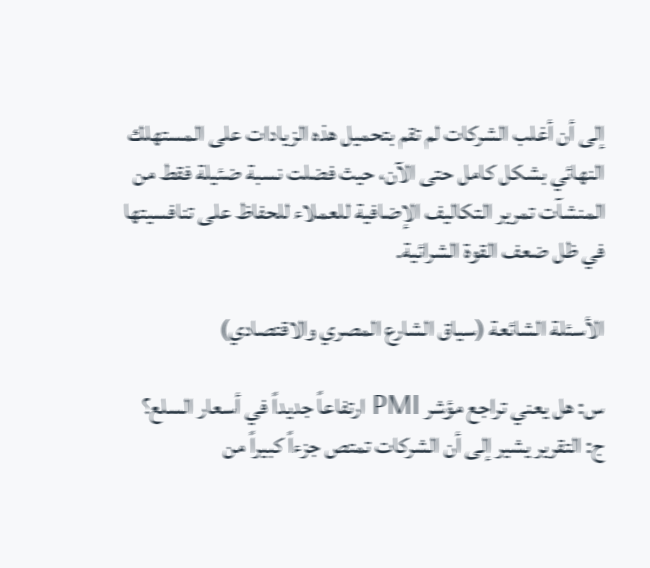إلى أن أغلب الشركات لم تقم بتحميل هذه الزيادات على المستهلك النهائي بشكل كامل حتى الآن، حيث فضلت نسبة ضئيلة فقط من المنشآت تمرير التكاليف الإضافية للعملاء للحفاظ على تنافسيتها في ظل ضعف القوة الشرائية.

الأسئلة الشائعة (سياق الشارع المصري والاقتصادي)

س: هل يعني تراجع مؤشر PMI ارتفاعاً جديداً في أسعار السلع؟
ج: التقرير يشير إلى أن الشركات تمتص جزءاً كبيراً من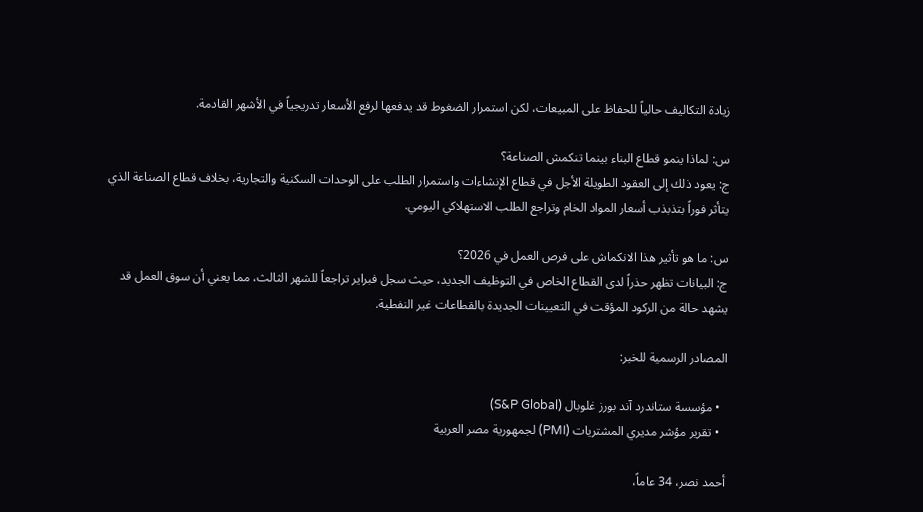زيادة التكاليف حالياً للحفاظ على المبيعات، لكن استمرار الضغوط قد يدفعها لرفع الأسعار تدريجياً في الأشهر القادمة.

س: لماذا ينمو قطاع البناء بينما تنكمش الصناعة؟
ج: يعود ذلك إلى العقود الطويلة الأجل في قطاع الإنشاءات واستمرار الطلب على الوحدات السكنية والتجارية، بخلاف قطاع الصناعة الذي يتأثر فوراً بتذبذب أسعار المواد الخام وتراجع الطلب الاستهلاكي اليومي.

س: ما هو تأثير هذا الانكماش على فرص العمل في 2026؟
ج: البيانات تظهر حذراً لدى القطاع الخاص في التوظيف الجديد، حيث سجل فبراير تراجعاً للشهر الثالث، مما يعني أن سوق العمل قد يشهد حالة من الركود المؤقت في التعيينات الجديدة بالقطاعات غير النفطية.

المصادر الرسمية للخبر:

  • مؤسسة ستاندرد آند بورز غلوبال (S&P Global)
  • تقرير مؤشر مديري المشتريات (PMI) لجمهورية مصر العربية

أحمد نصر، 34 عاماً،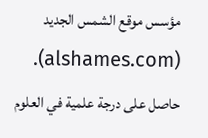مؤسس موقع الشمس الجديد (alshames.com). حاصل على درجة علمية في العلوم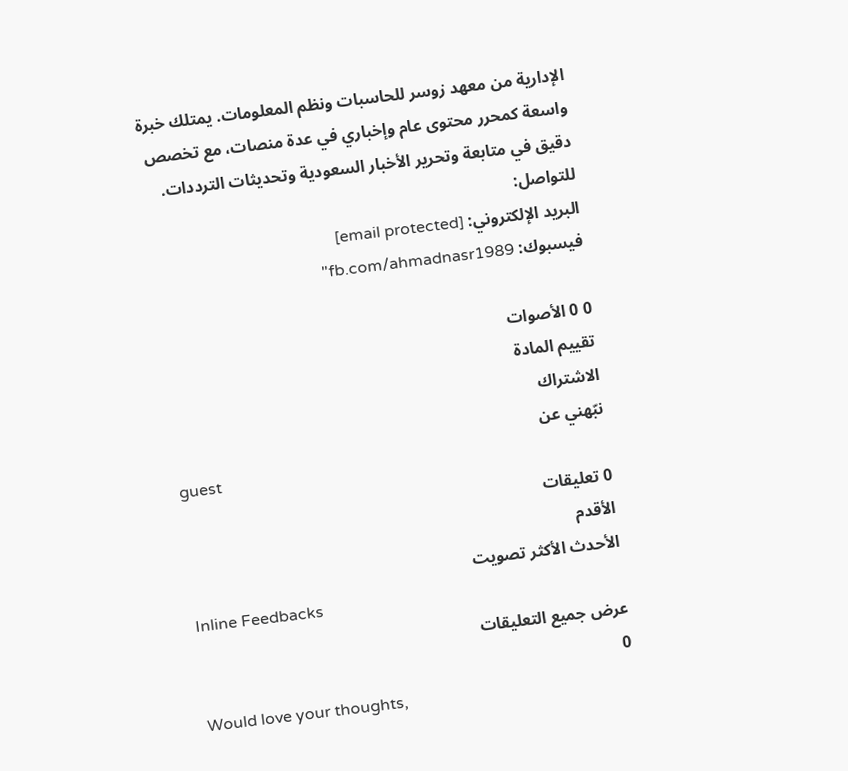الإدارية من معهد زوسر للحاسبات ونظم المعلومات. يمتلك خبرة واسعة كمحرر محتوى عام وإخباري في عدة منصات، مع تخصص دقيق في متابعة وتحرير الأخبار السعودية وتحديثات الترددات.
للتواصل:
البريد الإلكتروني: [email protected]
فيسبوك: fb.com/ahmadnasr1989"

0 0 الأصوات
تقييم المادة
الاشتراك
نبّهني عن
guest
0 تعليقات
الأقدم
الأحدث الأكثر تصويت
Inline Feedbacks
عرض جميع التعليقات
0
Would love your thoughts,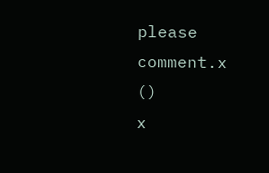please comment.x
()
x